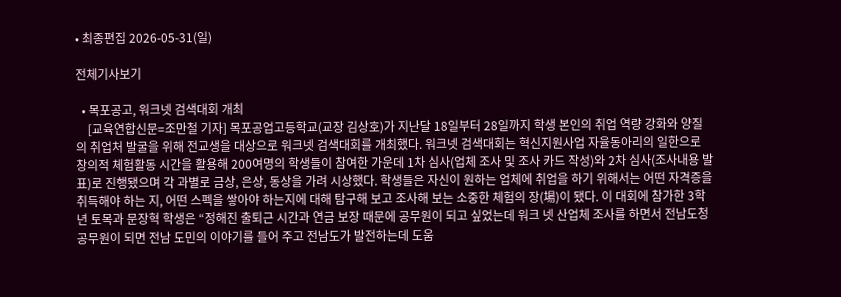• 최종편집 2026-05-31(일)

전체기사보기

  • 목포공고, 워크넷 검색대회 개최
    [교육연합신문=조만철 기자] 목포공업고등학교(교장 김상호)가 지난달 18일부터 28일까지 학생 본인의 취업 역량 강화와 양질의 취업처 발굴을 위해 전교생을 대상으로 워크넷 검색대회를 개최했다. 워크넷 검색대회는 혁신지원사업 자율동아리의 일한으로 창의적 체험활동 시간을 활용해 200여명의 학생들이 참여한 가운데 1차 심사(업체 조사 및 조사 카드 작성)와 2차 심사(조사내용 발표)로 진행됐으며 각 과별로 금상, 은상, 동상을 가려 시상했다. 학생들은 자신이 원하는 업체에 취업을 하기 위해서는 어떤 자격증을 취득해야 하는 지, 어떤 스펙을 쌓아야 하는지에 대해 탐구해 보고 조사해 보는 소중한 체험의 장(場)이 됐다. 이 대회에 참가한 3학년 토목과 문장혁 학생은 “정해진 출퇴근 시간과 연금 보장 때문에 공무원이 되고 싶었는데 워크 넷 산업체 조사를 하면서 전남도청 공무원이 되면 전남 도민의 이야기를 들어 주고 전남도가 발전하는데 도움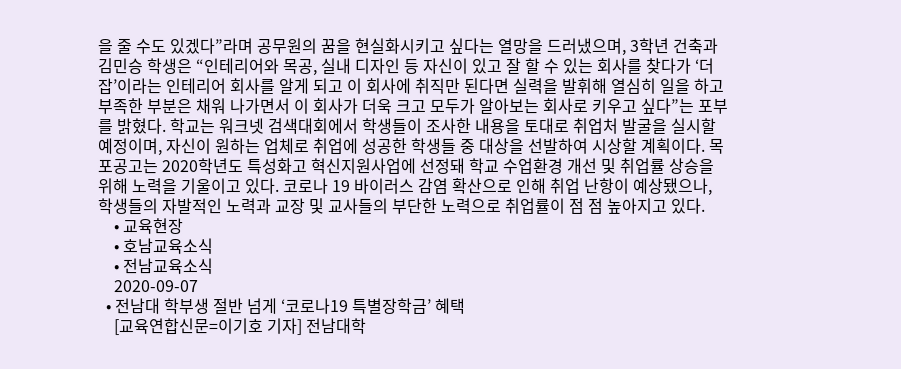을 줄 수도 있겠다”라며 공무원의 꿈을 현실화시키고 싶다는 열망을 드러냈으며, 3학년 건축과 김민승 학생은 “인테리어와 목공, 실내 디자인 등 자신이 있고 잘 할 수 있는 회사를 찾다가 ‘더 잡’이라는 인테리어 회사를 알게 되고 이 회사에 취직만 된다면 실력을 발휘해 열심히 일을 하고 부족한 부분은 채워 나가면서 이 회사가 더욱 크고 모두가 알아보는 회사로 키우고 싶다”는 포부를 밝혔다. 학교는 워크넷 검색대회에서 학생들이 조사한 내용을 토대로 취업처 발굴을 실시할 예정이며, 자신이 원하는 업체로 취업에 성공한 학생들 중 대상을 선발하여 시상할 계획이다. 목포공고는 2020학년도 특성화고 혁신지원사업에 선정돼 학교 수업환경 개선 및 취업률 상승을 위해 노력을 기울이고 있다. 코로나 19 바이러스 감염 확산으로 인해 취업 난항이 예상됐으나, 학생들의 자발적인 노력과 교장 및 교사들의 부단한 노력으로 취업률이 점 점 높아지고 있다.
    • 교육현장
    • 호남교육소식
    • 전남교육소식
    2020-09-07
  • 전남대 학부생 절반 넘게 ‘코로나19 특별장학금’ 혜택
    [교육연합신문=이기호 기자] 전남대학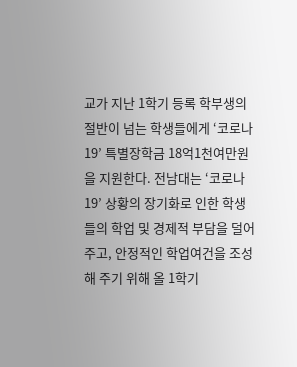교가 지난 1학기 등록 학부생의 절반이 넘는 학생들에게 ‘코로나19’ 특별장학금 18억1천여만원을 지원한다. 전남대는 ‘코로나19’ 상황의 장기화로 인한 학생들의 학업 및 경제적 부담을 덜어주고, 안정적인 학업여건을 조성해 주기 위해 올 1학기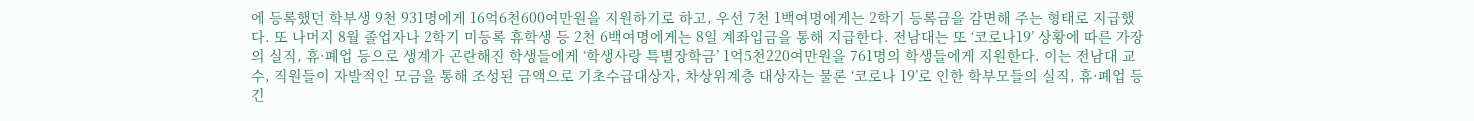에 등록했던 학부생 9천 931명에게 16억6천600여만원을 지원하기로 하고, 우선 7천 1백여명에게는 2학기 등록금을 감면해 주는 형태로 지급했다. 또 나머지 8월 졸업자나 2학기 미등록 휴학생 등 2천 6백여명에게는 8일 계좌입금을 통해 지급한다. 전남대는 또 ‘코로나19’ 상황에 따른 가장의 실직, 휴·폐업 등으로 생계가 곤란해진 학생들에게 ‘학생사랑 특별장학금’ 1억5천220여만원을 761명의 학생들에게 지원한다. 이는 전남대 교수, 직원들이 자발적인 모금을 통해 조성된 금액으로 기초수급대상자, 차상위계층 대상자는 물론 ‘코로나 19’로 인한 학부모들의 실직, 휴·폐업 등 긴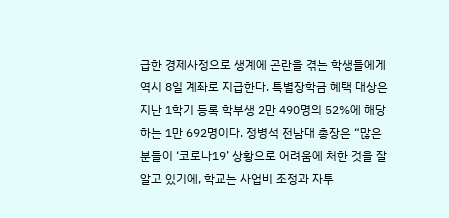급한 경제사정으로 생계에 곤란을 겪는 학생들에게 역시 8일 계좌로 지급한다. 특별장학금 혜택 대상은 지난 1학기 등록 학부생 2만 490명의 52%에 해당하는 1만 692명이다. 정병석 전남대 총장은 “많은 분들이 ‘코로나19’ 상황으로 어려움에 처한 것을 잘 알고 있기에, 학교는 사업비 조정과 자투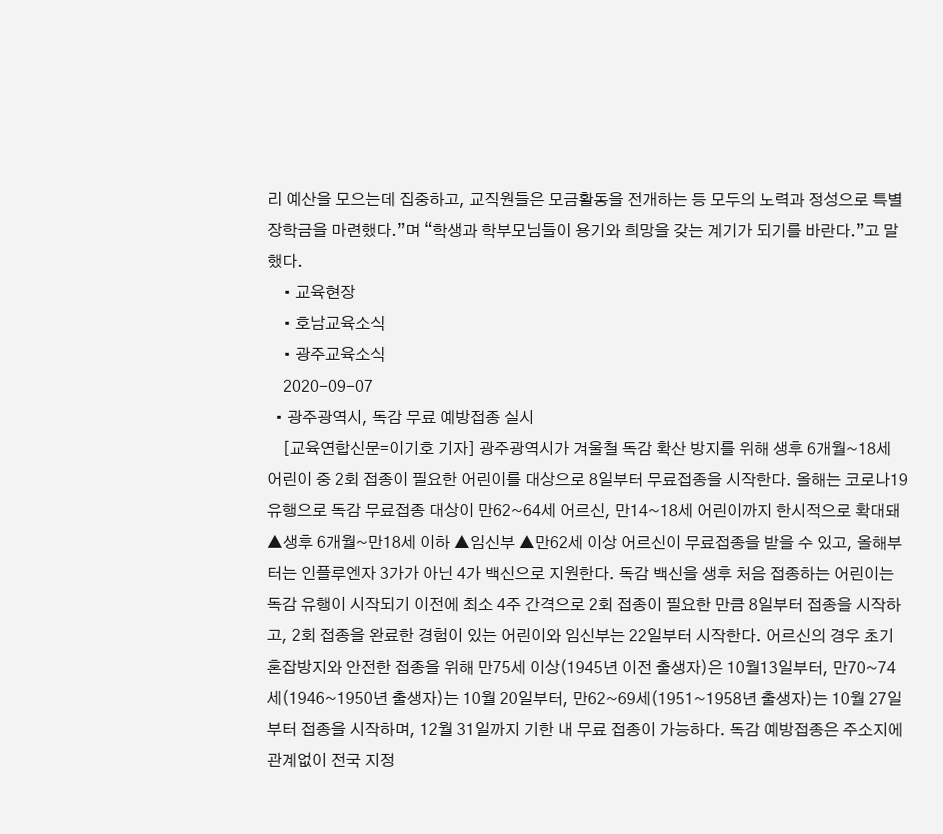리 예산을 모으는데 집중하고, 교직원들은 모금활동을 전개하는 등 모두의 노력과 정성으로 특별장학금을 마련했다.”며 “학생과 학부모님들이 용기와 희망을 갖는 계기가 되기를 바란다.”고 말했다.
    • 교육현장
    • 호남교육소식
    • 광주교육소식
    2020-09-07
  • 광주광역시, 독감 무료 예방접종 실시
    [교육연합신문=이기호 기자] 광주광역시가 겨울철 독감 확산 방지를 위해 생후 6개월~18세 어린이 중 2회 접종이 필요한 어린이를 대상으로 8일부터 무료접종을 시작한다. 올해는 코로나19 유행으로 독감 무료접종 대상이 만62~64세 어르신, 만14~18세 어린이까지 한시적으로 확대돼 ▲생후 6개월~만18세 이하 ▲임신부 ▲만62세 이상 어르신이 무료접종을 받을 수 있고, 올해부터는 인플루엔자 3가가 아닌 4가 백신으로 지원한다. 독감 백신을 생후 처음 접종하는 어린이는 독감 유행이 시작되기 이전에 최소 4주 간격으로 2회 접종이 필요한 만큼 8일부터 접종을 시작하고, 2회 접종을 완료한 경험이 있는 어린이와 임신부는 22일부터 시작한다. 어르신의 경우 초기 혼잡방지와 안전한 접종을 위해 만75세 이상(1945년 이전 출생자)은 10월13일부터, 만70~74세(1946~1950년 출생자)는 10월 20일부터, 만62~69세(1951~1958년 출생자)는 10월 27일부터 접종을 시작하며, 12월 31일까지 기한 내 무료 접종이 가능하다. 독감 예방접종은 주소지에 관계없이 전국 지정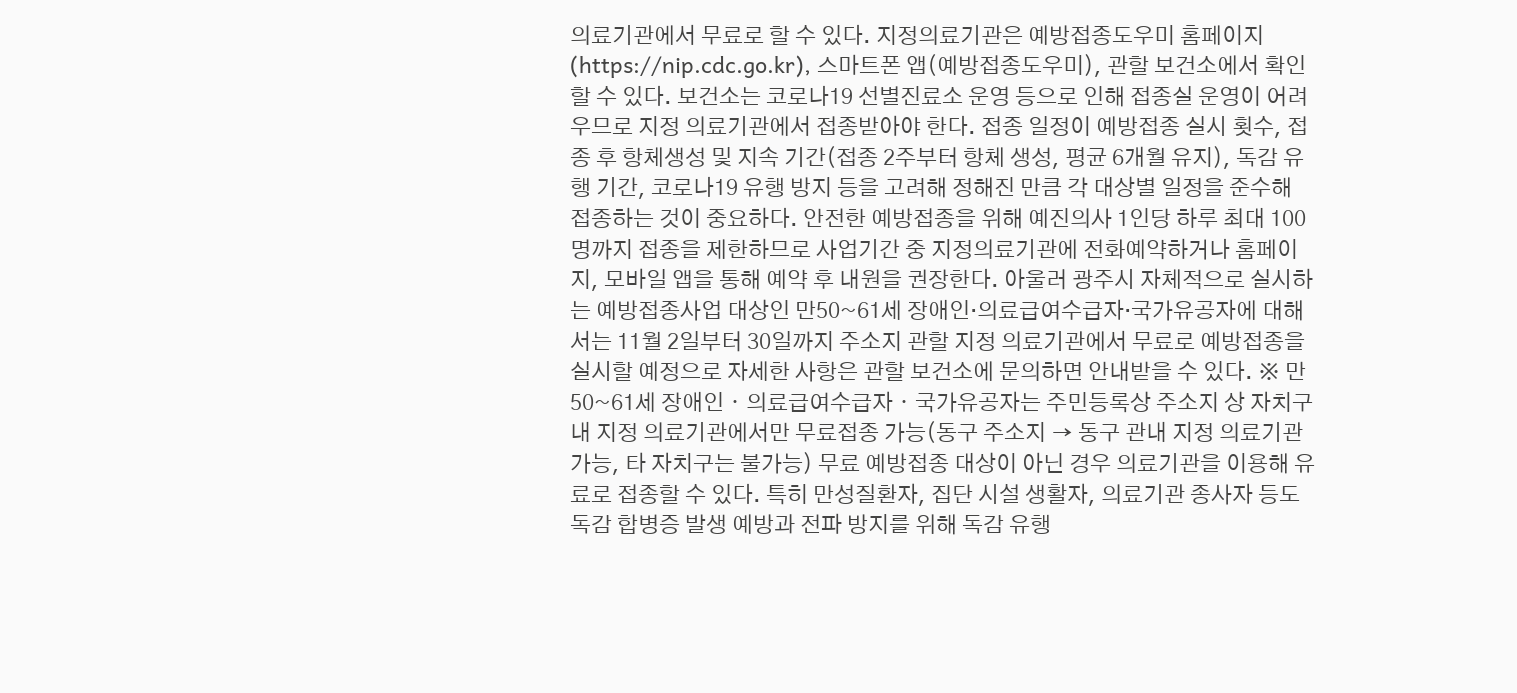의료기관에서 무료로 할 수 있다. 지정의료기관은 예방접종도우미 홈페이지(https://nip.cdc.go.kr), 스마트폰 앱(예방접종도우미), 관할 보건소에서 확인할 수 있다. 보건소는 코로나19 선별진료소 운영 등으로 인해 접종실 운영이 어려우므로 지정 의료기관에서 접종받아야 한다. 접종 일정이 예방접종 실시 횟수, 접종 후 항체생성 및 지속 기간(접종 2주부터 항체 생성, 평균 6개월 유지), 독감 유행 기간, 코로나19 유행 방지 등을 고려해 정해진 만큼 각 대상별 일정을 준수해 접종하는 것이 중요하다. 안전한 예방접종을 위해 예진의사 1인당 하루 최대 100명까지 접종을 제한하므로 사업기간 중 지정의료기관에 전화예약하거나 홈페이지, 모바일 앱을 통해 예약 후 내원을 권장한다. 아울러 광주시 자체적으로 실시하는 예방접종사업 대상인 만50~61세 장애인·의료급여수급자·국가유공자에 대해서는 11월 2일부터 30일까지 주소지 관할 지정 의료기관에서 무료로 예방접종을 실시할 예정으로 자세한 사항은 관할 보건소에 문의하면 안내받을 수 있다. ※ 만50~61세 장애인ㆍ의료급여수급자ㆍ국가유공자는 주민등록상 주소지 상 자치구 내 지정 의료기관에서만 무료접종 가능(동구 주소지 → 동구 관내 지정 의료기관 가능, 타 자치구는 불가능) 무료 예방접종 대상이 아닌 경우 의료기관을 이용해 유료로 접종할 수 있다. 특히 만성질환자, 집단 시설 생활자, 의료기관 종사자 등도 독감 합병증 발생 예방과 전파 방지를 위해 독감 유행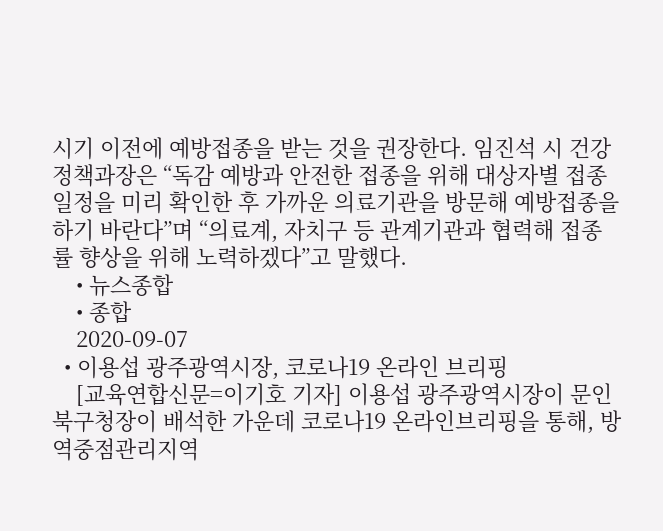시기 이전에 예방접종을 받는 것을 권장한다. 임진석 시 건강정책과장은 “독감 예방과 안전한 접종을 위해 대상자별 접종 일정을 미리 확인한 후 가까운 의료기관을 방문해 예방접종을 하기 바란다”며 “의료계, 자치구 등 관계기관과 협력해 접종률 향상을 위해 노력하겠다”고 말했다.
    • 뉴스종합
    • 종합
    2020-09-07
  • 이용섭 광주광역시장, 코로나19 온라인 브리핑
    [교육연합신문=이기호 기자] 이용섭 광주광역시장이 문인 북구청장이 배석한 가운데 코로나19 온라인브리핑을 통해, 방역중점관리지역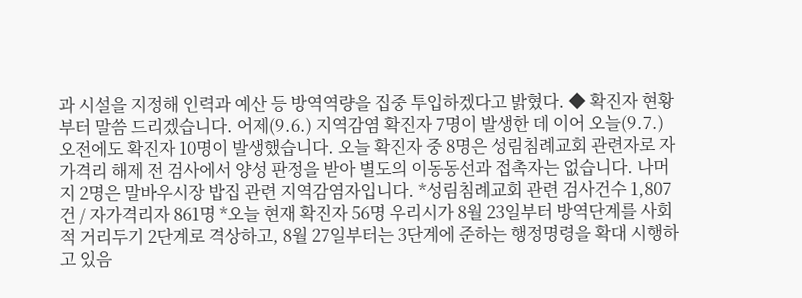과 시설을 지정해 인력과 예산 등 방역역량을 집중 투입하겠다고 밝혔다. ◆ 확진자 현황부터 말씀 드리겠습니다. 어제(9.6.) 지역감염 확진자 7명이 발생한 데 이어 오늘(9.7.) 오전에도 확진자 10명이 발생했습니다. 오늘 확진자 중 8명은 성림침례교회 관련자로 자가격리 해제 전 검사에서 양성 판정을 받아 별도의 이동동선과 접촉자는 없습니다. 나머지 2명은 말바우시장 밥집 관련 지역감염자입니다. *성림침례교회 관련 검사건수 1,807건 / 자가격리자 861명 *오늘 현재 확진자 56명 우리시가 8월 23일부터 방역단계를 사회적 거리두기 2단계로 격상하고, 8월 27일부터는 3단계에 준하는 행정명령을 확대 시행하고 있음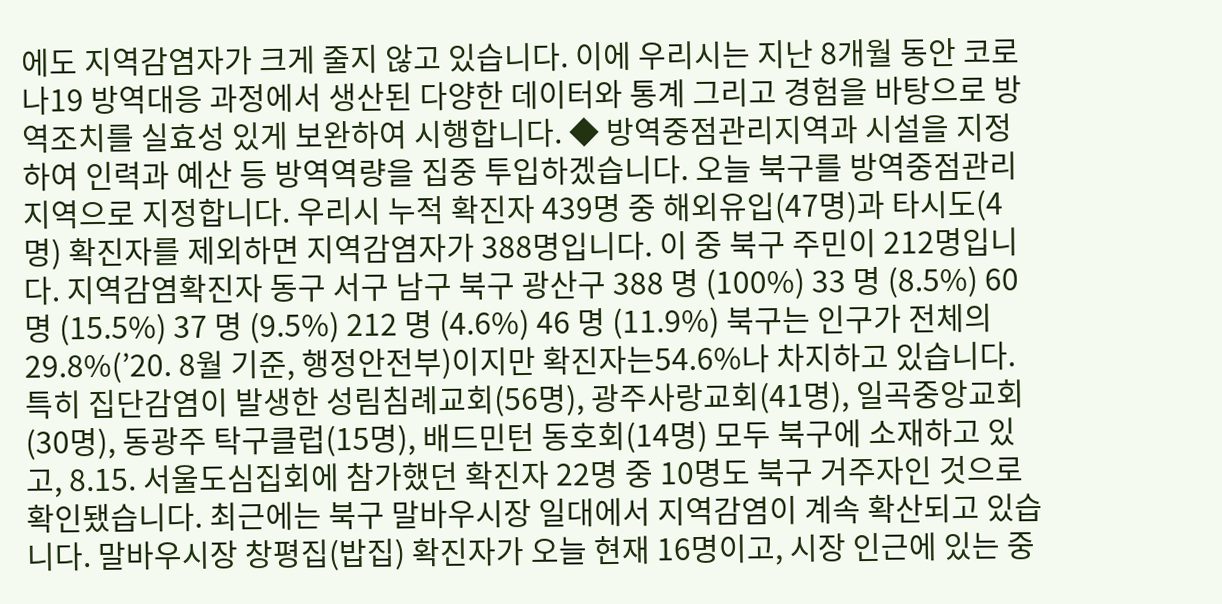에도 지역감염자가 크게 줄지 않고 있습니다. 이에 우리시는 지난 8개월 동안 코로나19 방역대응 과정에서 생산된 다양한 데이터와 통계 그리고 경험을 바탕으로 방역조치를 실효성 있게 보완하여 시행합니다. ◆ 방역중점관리지역과 시설을 지정하여 인력과 예산 등 방역역량을 집중 투입하겠습니다. 오늘 북구를 방역중점관리지역으로 지정합니다. 우리시 누적 확진자 439명 중 해외유입(47명)과 타시도(4명) 확진자를 제외하면 지역감염자가 388명입니다. 이 중 북구 주민이 212명입니다. 지역감염확진자 동구 서구 남구 북구 광산구 388 명 (100%) 33 명 (8.5%) 60명 (15.5%) 37 명 (9.5%) 212 명 (4.6%) 46 명 (11.9%) 북구는 인구가 전체의 29.8%(’20. 8월 기준, 행정안전부)이지만 확진자는54.6%나 차지하고 있습니다. 특히 집단감염이 발생한 성림침례교회(56명), 광주사랑교회(41명), 일곡중앙교회(30명), 동광주 탁구클럽(15명), 배드민턴 동호회(14명) 모두 북구에 소재하고 있고, 8.15. 서울도심집회에 참가했던 확진자 22명 중 10명도 북구 거주자인 것으로 확인됐습니다. 최근에는 북구 말바우시장 일대에서 지역감염이 계속 확산되고 있습니다. 말바우시장 창평집(밥집) 확진자가 오늘 현재 16명이고, 시장 인근에 있는 중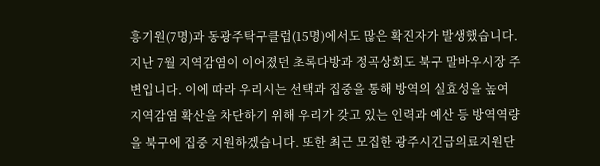흥기원(7명)과 동광주탁구클럽(15명)에서도 많은 확진자가 발생했습니다. 지난 7월 지역감염이 이어졌던 초록다방과 정곡상회도 북구 말바우시장 주변입니다. 이에 따라 우리시는 선택과 집중을 통해 방역의 실효성을 높여 지역감염 확산을 차단하기 위해 우리가 갖고 있는 인력과 예산 등 방역역량을 북구에 집중 지원하겠습니다. 또한 최근 모집한 광주시긴급의료지원단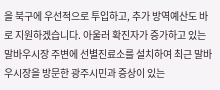을 북구에 우선적으로 투입하고, 추가 방역예산도 바로 지원하겠습니다. 아울러 확진자가 증가하고 있는 말바우시장 주변에 선별진료소를 설치하여 최근 말바우시장을 방문한 광주시민과 증상이 있는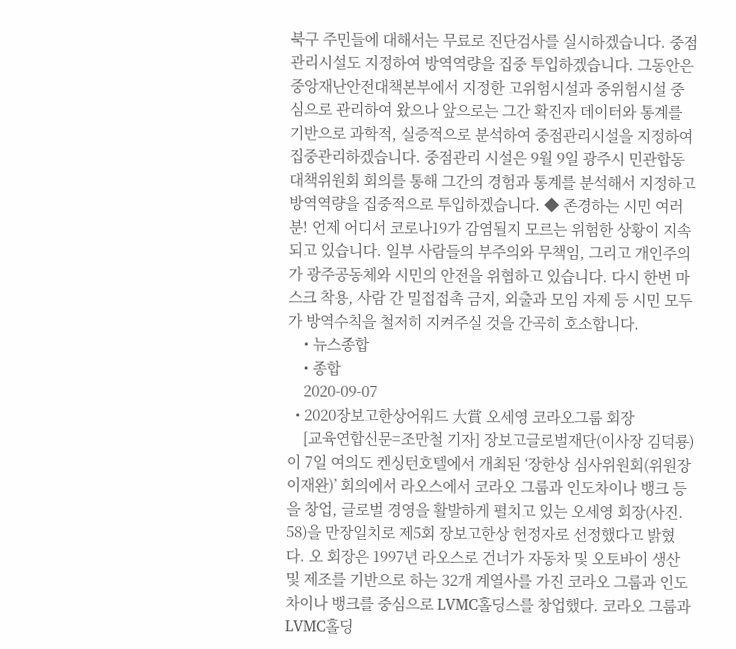북구 주민들에 대해서는 무료로 진단검사를 실시하겠습니다. 중점관리시설도 지정하여 방역역량을 집중 투입하겠습니다. 그동안은 중앙재난안전대책본부에서 지정한 고위험시설과 중위험시설 중심으로 관리하여 왔으나 앞으로는 그간 확진자 데이터와 통계를 기반으로 과학적, 실증적으로 분석하여 중점관리시설을 지정하여 집중관리하겠습니다. 중점관리 시설은 9월 9일 광주시 민관합동대책위원회 회의를 통해 그간의 경험과 통계를 분석해서 지정하고 방역역량을 집중적으로 투입하겠습니다. ◆ 존경하는 시민 여러분! 언제 어디서 코로나19가 감염될지 모르는 위험한 상황이 지속되고 있습니다. 일부 사람들의 부주의와 무책임, 그리고 개인주의가 광주공동체와 시민의 안전을 위협하고 있습니다. 다시 한번 마스크 착용, 사람 간 밀접접촉 금지, 외출과 모임 자제 등 시민 모두가 방역수칙을 철저히 지켜주실 것을 간곡히 호소합니다.
    • 뉴스종합
    • 종합
    2020-09-07
  • 2020장보고한상어워드 大賞 오세영 코라오그룹 회장
    [교육연합신문=조만철 기자] 장보고글로벌재단(이사장 김덕룡)이 7일 여의도 켄싱턴호텔에서 개최된 ‘장한상 심사위원회(위원장 이재완)’ 회의에서 라오스에서 코라오 그룹과 인도차이나 뱅크 등을 창업, 글로벌 경영을 활발하게 펼치고 있는 오세영 회장(사진. 58)을 만장일치로 제5회 장보고한상 헌정자로 선정했다고 밝혔다. 오 회장은 1997년 라오스로 건너가 자동차 및 오토바이 생산 및 제조를 기반으로 하는 32개 계열사를 가진 코라오 그룹과 인도차이나 뱅크를 중심으로 LVMC홀딩스를 창업했다. 코라오 그룹과 LVMC홀딩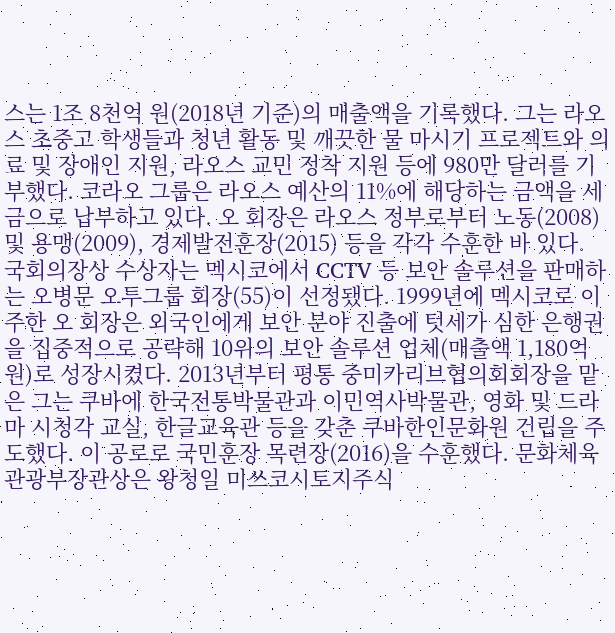스는 1조 8천억 원(2018년 기준)의 매출액을 기록했다. 그는 라오스 초중고 학생들과 청년 활동 및 깨끗한 물 마시기 프로젝트와 의료 및 장애인 지원, 라오스 교민 정착 지원 등에 980만 달러를 기부했다. 코라오 그룹은 라오스 예산의 11%에 해당하는 금액을 세금으로 납부하고 있다. 오 회장은 라오스 정부로부터 노동(2008)및 용맹(2009), 경제발전훈장(2015) 등을 각각 수훈한 바 있다. 국회의장상 수상자는 멕시코에서 CCTV 등 보안 솔루션을 판매하는 오병문 오투그룹 회장(55)이 선정됐다. 1999년에 멕시코로 이주한 오 회장은 외국인에게 보안 분야 진출에 텃세가 심한 은행권을 집중적으로 공략해 10위의 보안 솔루션 업체(매출액 1,180억 원)로 성장시켰다. 2013년부터 평통 중미카리브협의회회장을 맡은 그는 쿠바에 한국전통박물관과 이민역사박물관, 영화 및 드라마 시청각 교실, 한글교육관 등을 갖춘 쿠바한인문화원 건립을 주도했다. 이 공로로 국민훈장 목련장(2016)을 수훈했다. 문화체육관광부장관상은 왕청일 미쓰코시토지주식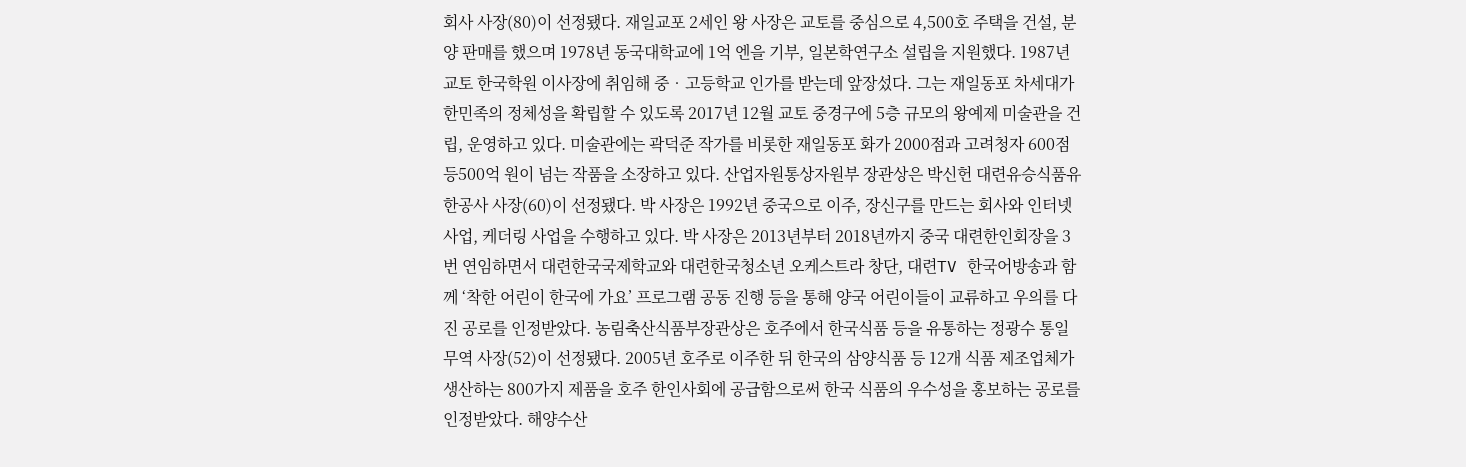회사 사장(80)이 선정됐다. 재일교포 2세인 왕 사장은 교토를 중심으로 4,500호 주택을 건설, 분양 판매를 했으며 1978년 동국대학교에 1억 엔을 기부, 일본학연구소 설립을 지원했다. 1987년 교토 한국학원 이사장에 취임해 중‧고등학교 인가를 받는데 앞장섰다. 그는 재일동포 차세대가 한민족의 정체성을 확립할 수 있도록 2017년 12월 교토 중경구에 5층 규모의 왕예제 미술관을 건립, 운영하고 있다. 미술관에는 곽덕준 작가를 비롯한 재일동포 화가 2000점과 고려청자 600점 등500억 원이 넘는 작품을 소장하고 있다. 산업자원통상자원부 장관상은 박신헌 대련유승식품유한공사 사장(60)이 선정됐다. 박 사장은 1992년 중국으로 이주, 장신구를 만드는 회사와 인터넷 사업, 케더링 사업을 수행하고 있다. 박 사장은 2013년부터 2018년까지 중국 대련한인회장을 3번 연임하면서 대련한국국제학교와 대련한국청소년 오케스트라 창단, 대련TV 한국어방송과 함께 ‘착한 어린이 한국에 가요’ 프로그램 공동 진행 등을 통해 양국 어린이들이 교류하고 우의를 다진 공로를 인정받았다. 농림축산식품부장관상은 호주에서 한국식품 등을 유통하는 정광수 통일무역 사장(52)이 선정됐다. 2005년 호주로 이주한 뒤 한국의 삼양식품 등 12개 식품 제조업체가 생산하는 800가지 제품을 호주 한인사회에 공급함으로써 한국 식품의 우수성을 홍보하는 공로를 인정받았다. 해양수산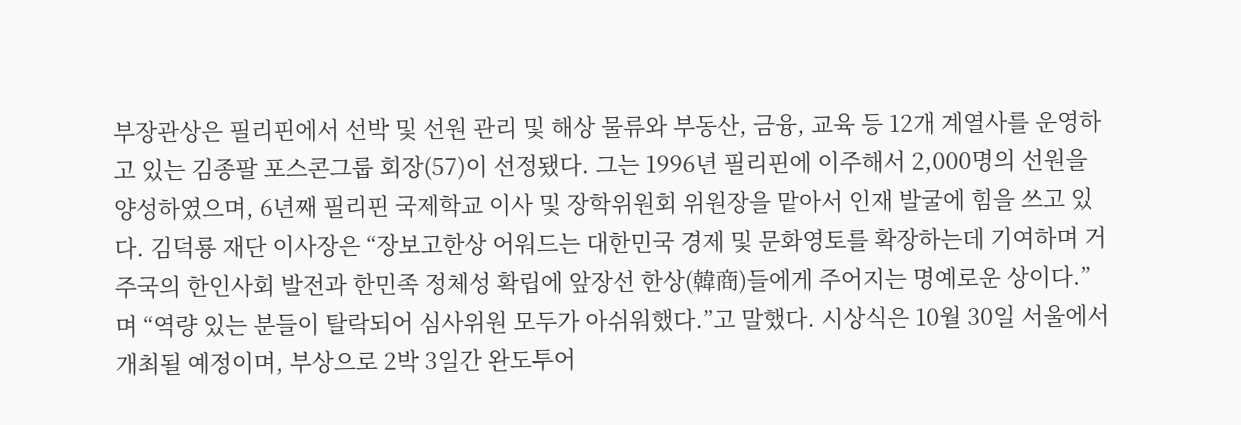부장관상은 필리핀에서 선박 및 선원 관리 및 해상 물류와 부동산, 금융, 교육 등 12개 계열사를 운영하고 있는 김종팔 포스콘그룹 회장(57)이 선정됐다. 그는 1996년 필리핀에 이주해서 2,000명의 선원을 양성하였으며, 6년째 필리핀 국제학교 이사 및 장학위원회 위원장을 맡아서 인재 발굴에 힘을 쓰고 있다. 김덕룡 재단 이사장은 “장보고한상 어워드는 대한민국 경제 및 문화영토를 확장하는데 기여하며 거주국의 한인사회 발전과 한민족 정체성 확립에 앞장선 한상(韓商)들에게 주어지는 명예로운 상이다.”며 “역량 있는 분들이 탈락되어 심사위원 모두가 아쉬워했다.”고 말했다. 시상식은 10월 30일 서울에서 개최될 예정이며, 부상으로 2박 3일간 완도투어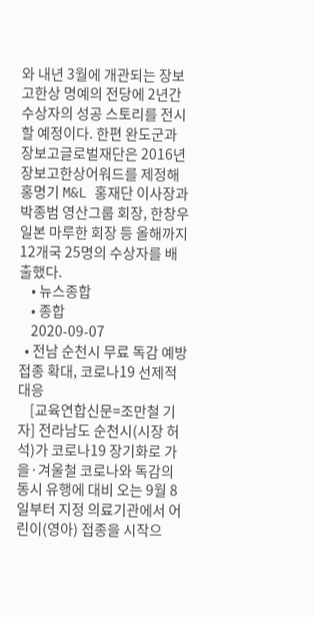와 내년 3월에 개관되는 장보고한상 명예의 전당에 2년간 수상자의 성공 스토리를 전시할 예정이다. 한편 완도군과 장보고글로벌재단은 2016년 장보고한상어워드를 제정해 홍명기 M&L 홍재단 이사장과 박종범 영산그룹 회장, 한창우 일본 마루한 회장 등 올해까지 12개국 25명의 수상자를 배출했다.
    • 뉴스종합
    • 종합
    2020-09-07
  • 전남 순천시 무료 독감 예방접종 확대, 코로나19 선제적 대응
    [교육연합신문=조만철 기자] 전라남도 순천시(시장 허석)가 코로나19 장기화로 가을·겨울철 코로나와 독감의 동시 유행에 대비 오는 9월 8일부터 지정 의료기관에서 어린이(영아) 접종을 시작으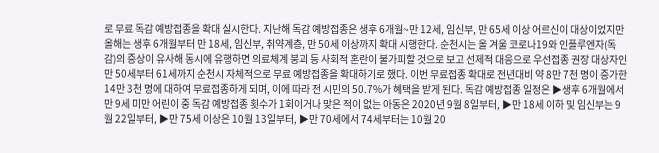로 무료 독감 예방접종을 확대 실시한다. 지난해 독감 예방접종은 생후 6개월~만 12세, 임신부, 만 65세 이상 어르신이 대상이었지만 올해는 생후 6개월부터 만 18세, 임신부, 취약계층, 만 50세 이상까지 확대 시행한다. 순천시는 올 겨울 코로나19와 인플루엔자(독감)의 증상이 유사해 동시에 유행하면 의료체계 붕괴 등 사회적 혼란이 불가피할 것으로 보고 선제적 대응으로 우선접종 권장 대상자인 만 50세부터 61세까지 순천시 자체적으로 무료 예방접종을 확대하기로 했다. 이번 무료접종 확대로 전년대비 약 8만 7천 명이 증가한 14만 3천 명에 대하여 무료접종하게 되며, 이에 따라 전 시민의 50.7%가 혜택을 받게 된다. 독감 예방접종 일정은 ▶생후 6개월에서 만 9세 미만 어린이 중 독감 예방접종 횟수가 1회이거나 맞은 적이 없는 아동은 2020년 9월 8일부터, ▶만 18세 이하 및 임신부는 9월 22일부터, ▶만 75세 이상은 10월 13일부터, ▶만 70세에서 74세부터는 10월 20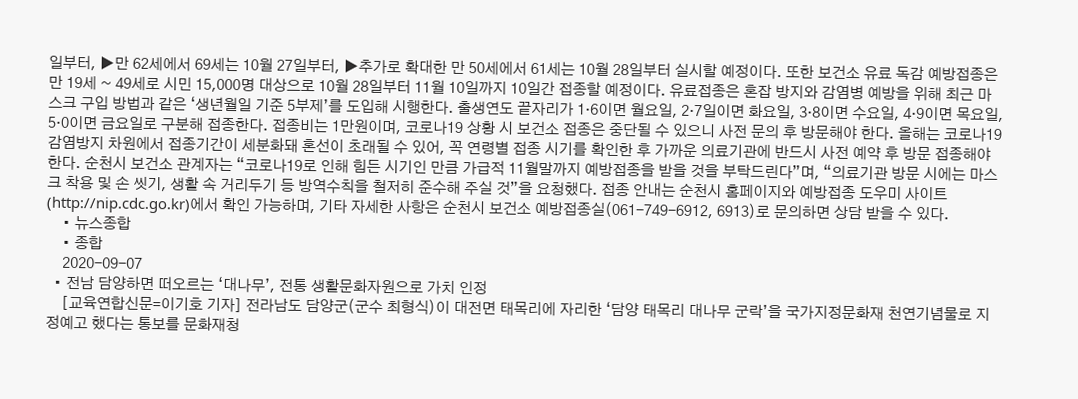일부터, ▶만 62세에서 69세는 10월 27일부터, ▶추가로 확대한 만 50세에서 61세는 10월 28일부터 실시할 예정이다. 또한 보건소 유료 독감 예방접종은 만 19세 ~ 49세로 시민 15,000명 대상으로 10월 28일부터 11월 10일까지 10일간 접종할 예정이다. 유료접종은 혼잡 방지와 감염병 예방을 위해 최근 마스크 구입 방법과 같은 ‘생년월일 기준 5부제’를 도입해 시행한다. 출생연도 끝자리가 1·6이면 월요일, 2·7일이면 화요일, 3·8이면 수요일, 4·9이면 목요일, 5·0이면 금요일로 구분해 접종한다. 접종비는 1만원이며, 코로나19 상황 시 보건소 접종은 중단될 수 있으니 사전 문의 후 방문해야 한다. 올해는 코로나19 감염방지 차원에서 접종기간이 세분화돼 혼선이 초래될 수 있어, 꼭 연령별 접종 시기를 확인한 후 가까운 의료기관에 반드시 사전 예약 후 방문 접종해야 한다. 순천시 보건소 관계자는 “코로나19로 인해 힘든 시기인 만큼 가급적 11월말까지 예방접종을 받을 것을 부탁드린다”며, “의료기관 방문 시에는 마스크 착용 및 손 씻기, 생활 속 거리두기 등 방역수칙을 철저히 준수해 주실 것”을 요청했다. 접종 안내는 순천시 홈페이지와 예방접종 도우미 사이트(http://nip.cdc.go.kr)에서 확인 가능하며, 기타 자세한 사항은 순천시 보건소 예방접종실(061-749-6912, 6913)로 문의하면 상담 받을 수 있다.
    • 뉴스종합
    • 종합
    2020-09-07
  • 전남 담양하면 떠오르는 ‘대나무’, 전통 생활문화자원으로 가치 인정
    [교육연합신문=이기호 기자] 전라남도 담양군(군수 최형식)이 대전면 태목리에 자리한 ‘담양 태목리 대나무 군락’을 국가지정문화재 천연기념물로 지정예고 했다는 통보를 문화재청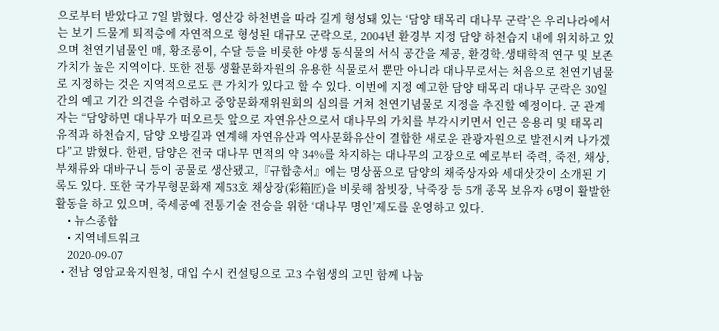으로부터 받았다고 7일 밝혔다. 영산강 하천변을 따라 길게 형성돼 있는 ‘담양 태목리 대나무 군락’은 우리나라에서는 보기 드물게 퇴적층에 자연적으로 형성된 대규모 군락으로, 2004년 환경부 지정 담양 하천습지 내에 위치하고 있으며 천연기념물인 매, 황조롱이, 수달 등을 비롯한 야생 동식물의 서식 공간을 제공, 환경학․생태학적 연구 및 보존가치가 높은 지역이다. 또한 전통 생활문화자원의 유용한 식물로서 뿐만 아니라 대나무로서는 처음으로 천연기념물로 지정하는 것은 지역적으로도 큰 가치가 있다고 할 수 있다. 이번에 지정 예고한 담양 태목리 대나무 군락은 30일간의 예고 기간 의견을 수렴하고 중앙문화재위원회의 심의를 거쳐 천연기념물로 지정을 추진할 예정이다. 군 관계자는 “담양하면 대나무가 떠오르듯 앞으로 자연유산으로서 대나무의 가치를 부각시키면서 인근 응용리 및 태목리 유적과 하천습지, 담양 오방길과 연계해 자연유산과 역사문화유산이 결합한 새로운 관광자원으로 발전시켜 나가겠다”고 밝혔다. 한편, 담양은 전국 대나무 면적의 약 34%를 차지하는 대나무의 고장으로 예로부터 죽력, 죽전, 채상, 부채류와 대바구니 등이 공물로 생산됐고,『규합총서』에는 명상품으로 담양의 채죽상자와 세대삿갓이 소개된 기록도 있다. 또한 국가무형문화재 제53호 채상장(彩箱匠)을 비롯해 참빗장, 낙죽장 등 5개 종목 보유자 6명이 활발한 활동을 하고 있으며, 죽세공예 전통기술 전승을 위한 ‘대나무 명인’제도를 운영하고 있다.
    • 뉴스종합
    • 지역네트워크
    2020-09-07
  • 전남 영암교육지원청, 대입 수시 컨설팅으로 고3 수험생의 고민 함께 나눔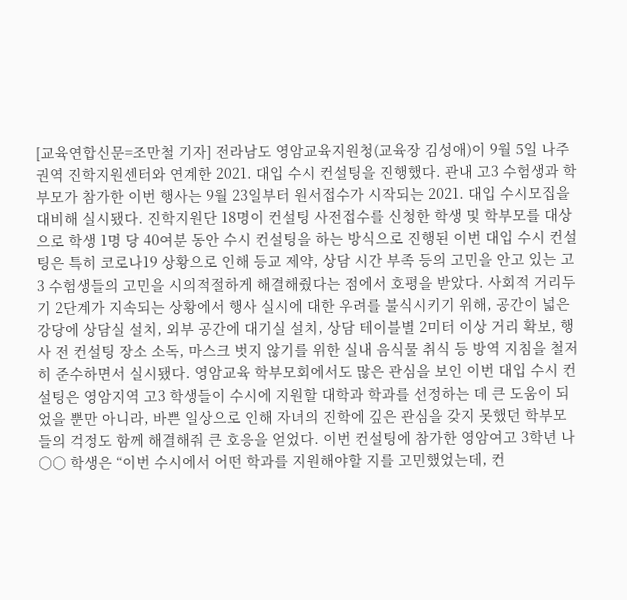[교육연합신문=조만철 기자] 전라남도 영암교육지원청(교육장 김성애)이 9월 5일 나주권역 진학지원센터와 연계한 2021. 대입 수시 컨설팅을 진행했다. 관내 고3 수험생과 학부모가 참가한 이번 행사는 9월 23일부터 원서접수가 시작되는 2021. 대입 수시모집을 대비해 실시됐다. 진학지원단 18명이 컨설팅 사전접수를 신청한 학생 및 학부모를 대상으로 학생 1명 당 40여분 동안 수시 컨설팅을 하는 방식으로 진행된 이번 대입 수시 컨설팅은 특히 코로나19 상황으로 인해 등교 제약, 상담 시간 부족 등의 고민을 안고 있는 고3 수험생들의 고민을 시의적절하게 해결해줬다는 점에서 호평을 받았다. 사회적 거리두기 2단계가 지속되는 상황에서 행사 실시에 대한 우려를 불식시키기 위해, 공간이 넓은 강당에 상담실 설치, 외부 공간에 대기실 설치, 상담 테이블별 2미터 이상 거리 확보, 행사 전 컨설팅 장소 소독, 마스크 벗지 않기를 위한 실내 음식물 취식 등 방역 지침을 철저히 준수하면서 실시됐다. 영암교육 학부모회에서도 많은 관심을 보인 이번 대입 수시 컨설팅은 영암지역 고3 학생들이 수시에 지원할 대학과 학과를 선정하는 데 큰 도움이 되었을 뿐만 아니라, 바쁜 일상으로 인해 자녀의 진학에 깊은 관심을 갖지 못했던 학부모들의 걱정도 함께 해결해줘 큰 호응을 얻었다. 이번 컨설팅에 참가한 영암여고 3학년 나○○ 학생은 “이번 수시에서 어떤 학과를 지원해야할 지를 고민했었는데, 컨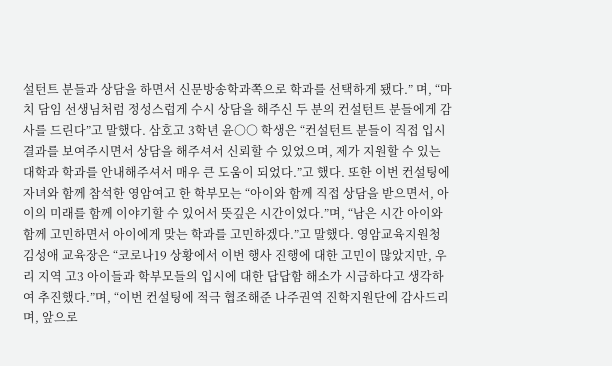설턴트 분들과 상담을 하면서 신문방송학과쪽으로 학과를 선택하게 됐다.” 며, “마치 담임 선생님처럼 정성스럽게 수시 상담을 해주신 두 분의 컨설턴트 분들에게 감사를 드린다”고 말했다. 삼호고 3학년 윤○○ 학생은 “컨설턴트 분들이 직접 입시 결과를 보여주시면서 상담을 해주셔서 신뢰할 수 있었으며, 제가 지원할 수 있는 대학과 학과를 안내해주셔서 매우 큰 도움이 되었다.”고 했다. 또한 이번 컨설팅에 자녀와 함께 참석한 영암여고 한 학부모는 “아이와 함께 직접 상담을 받으면서, 아이의 미래를 함께 이야기할 수 있어서 뜻깊은 시간이었다.”며, “남은 시간 아이와 함께 고민하면서 아이에게 맞는 학과를 고민하겠다.”고 말했다. 영암교육지원청 김성애 교육장은 “코로나19 상황에서 이번 행사 진행에 대한 고민이 많았지만, 우리 지역 고3 아이들과 학부모들의 입시에 대한 답답함 해소가 시급하다고 생각하여 추진했다.”며, “이번 컨설팅에 적극 협조해준 나주권역 진학지원단에 감사드리며, 앞으로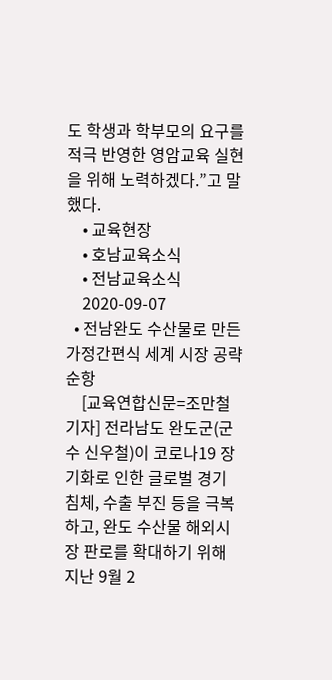도 학생과 학부모의 요구를 적극 반영한 영암교육 실현을 위해 노력하겠다.”고 말했다.
    • 교육현장
    • 호남교육소식
    • 전남교육소식
    2020-09-07
  • 전남완도 수산물로 만든 가정간편식 세계 시장 공략 순항
    [교육연합신문=조만철 기자] 전라남도 완도군(군수 신우철)이 코로나19 장기화로 인한 글로벌 경기 침체, 수출 부진 등을 극복하고, 완도 수산물 해외시장 판로를 확대하기 위해 지난 9월 2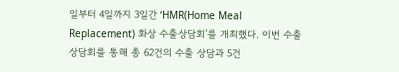일부터 4일까지 3일간 ‘HMR(Home Meal Replacement) 화상 수출상담회’를 개최했다. 이번 수출상담회를 통해 총 62건의 수출 상담과 5건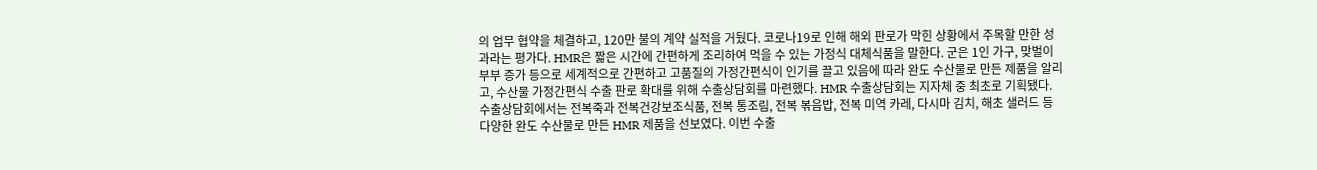의 업무 협약을 체결하고, 120만 불의 계약 실적을 거뒀다. 코로나19로 인해 해외 판로가 막힌 상황에서 주목할 만한 성과라는 평가다. HMR은 짧은 시간에 간편하게 조리하여 먹을 수 있는 가정식 대체식품을 말한다. 군은 1인 가구, 맞벌이 부부 증가 등으로 세계적으로 간편하고 고품질의 가정간편식이 인기를 끌고 있음에 따라 완도 수산물로 만든 제품을 알리고, 수산물 가정간편식 수출 판로 확대를 위해 수출상담회를 마련했다. HMR 수출상담회는 지자체 중 최초로 기획됐다. 수출상담회에서는 전복죽과 전복건강보조식품, 전복 통조림, 전복 볶음밥, 전복 미역 카레, 다시마 김치, 해초 샐러드 등 다양한 완도 수산물로 만든 HMR 제품을 선보였다. 이번 수출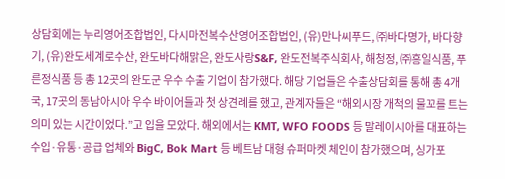상담회에는 누리영어조합법인, 다시마전복수산영어조합법인, (유)만나씨푸드, ㈜바다명가, 바다향기, (유)완도세계로수산, 완도바다해맑은, 완도사랑S&F, 완도전복주식회사, 해청정, ㈜흥일식품, 푸른정식품 등 총 12곳의 완도군 우수 수출 기업이 참가했다. 해당 기업들은 수출상담회를 통해 총 4개국, 17곳의 동남아시아 우수 바이어들과 첫 상견례를 했고, 관계자들은 “해외시장 개척의 물꼬를 트는 의미 있는 시간이었다.”고 입을 모았다. 해외에서는 KMT, WFO FOODS 등 말레이시아를 대표하는 수입·유통·공급 업체와 BigC, Bok Mart 등 베트남 대형 슈퍼마켓 체인이 참가했으며, 싱가포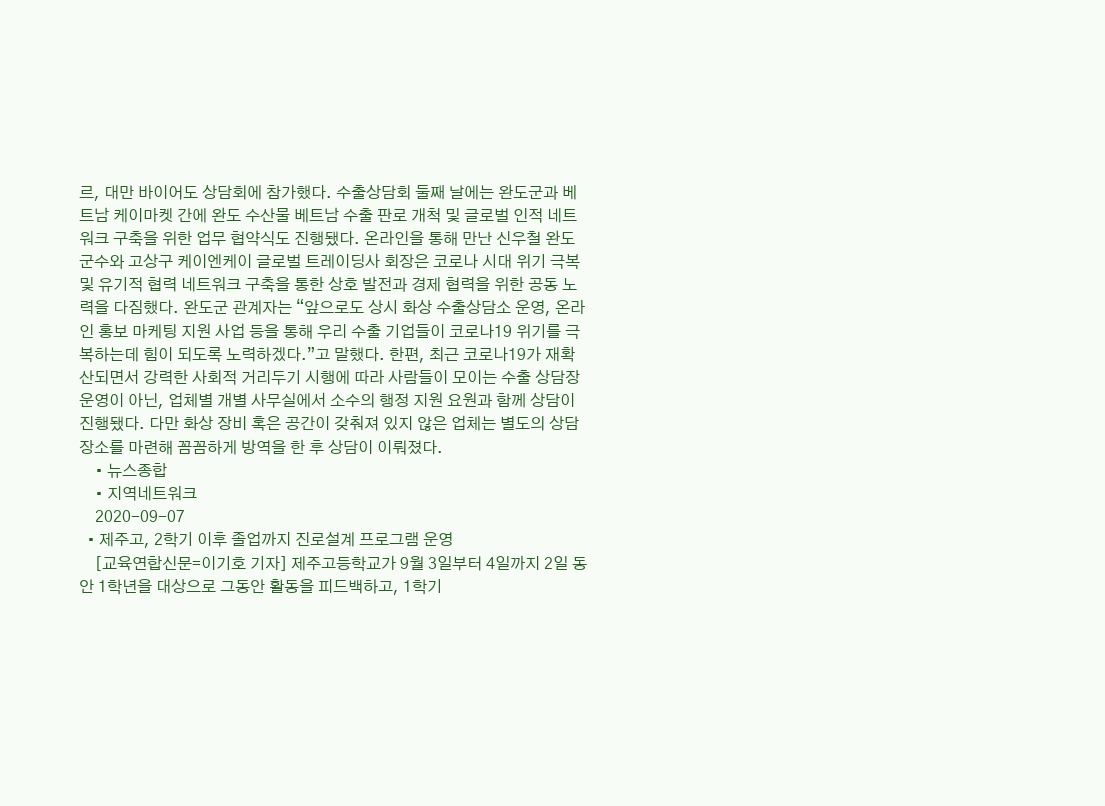르, 대만 바이어도 상담회에 참가했다. 수출상담회 둘째 날에는 완도군과 베트남 케이마켓 간에 완도 수산물 베트남 수출 판로 개척 및 글로벌 인적 네트워크 구축을 위한 업무 협약식도 진행됐다. 온라인을 통해 만난 신우철 완도군수와 고상구 케이엔케이 글로벌 트레이딩사 회장은 코로나 시대 위기 극복 및 유기적 협력 네트워크 구축을 통한 상호 발전과 경제 협력을 위한 공동 노력을 다짐했다. 완도군 관계자는 “앞으로도 상시 화상 수출상담소 운영, 온라인 홍보 마케팅 지원 사업 등을 통해 우리 수출 기업들이 코로나19 위기를 극복하는데 힘이 되도록 노력하겠다.”고 말했다. 한편, 최근 코로나19가 재확산되면서 강력한 사회적 거리두기 시행에 따라 사람들이 모이는 수출 상담장 운영이 아닌, 업체별 개별 사무실에서 소수의 행정 지원 요원과 함께 상담이 진행됐다. 다만 화상 장비 혹은 공간이 갖춰져 있지 않은 업체는 별도의 상담 장소를 마련해 꼼꼼하게 방역을 한 후 상담이 이뤄졌다.
    • 뉴스종합
    • 지역네트워크
    2020-09-07
  • 제주고, 2학기 이후 졸업까지 진로설계 프로그램 운영
    [교육연합신문=이기호 기자] 제주고등학교가 9월 3일부터 4일까지 2일 동안 1학년을 대상으로 그동안 활동을 피드백하고, 1학기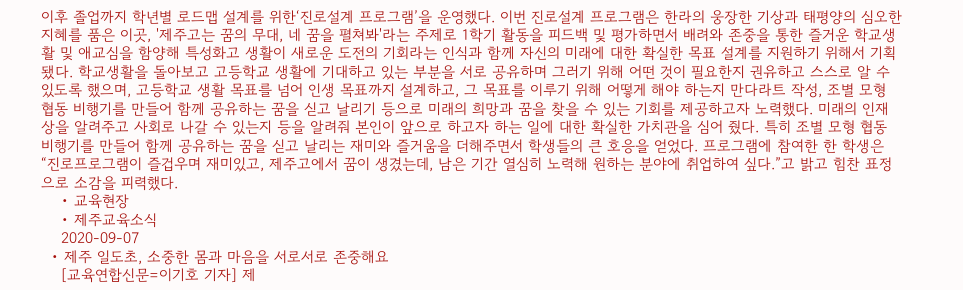이후 졸업까지 학년별 로드맵 설계를 위한‘진로설계 프로그램’을 운영했다. 이번 진로설계 프로그램은 한라의 웅장한 기상과 태평양의 심오한 지혜를 품은 이곳, '제주고는 꿈의 무대, 네 꿈을 펼쳐봐'라는 주제로 1학기 활동을 피드백 및 평가하면서 배려와 존중을 통한 즐거운 학교생활 및 애교심을 함양해 특성화고 생활이 새로운 도전의 기회라는 인식과 함께 자신의 미래에 대한 확실한 목표 설계를 지원하기 위해서 기획됐다. 학교생활을 돌아보고 고등학교 생활에 기대하고 있는 부분을 서로 공유하며 그러기 위해 어떤 것이 필요한지 권유하고 스스로 알 수 있도록 했으며, 고등학교 생활 목표를 넘어 인생 목표까지 설계하고, 그 목표를 이루기 위해 어떻게 해야 하는지 만다라트 작성, 조별 모형 협동 비행기를 만들어 함께 공유하는 꿈을 싣고 날리기 등으로 미래의 희망과 꿈을 찾을 수 있는 기회를 제공하고자 노력했다. 미래의 인재상을 알려주고 사회로 나갈 수 있는지 등을 알려줘 본인이 앞으로 하고자 하는 일에 대한 확실한 가치관을 심어 줬다. 특히 조별 모형 협동 비행기를 만들어 함께 공유하는 꿈을 싣고 날리는 재미와 즐거움을 더해주면서 학생들의 큰 호응을 얻었다. 프로그램에 참여한 한 학생은“진로프로그램이 즐겁우며 재미있고, 제주고에서 꿈이 생겼는데, 남은 기간 열심히 노력해 원하는 분야에 취업하여 싶다.”고 밝고 힘찬 표정으로 소감을 피력했다.
    • 교육현장
    • 제주교육소식
    2020-09-07
  • 제주 일도초, 소중한 몸과 마음을 서로서로 존중해요
    [교육연합신문=이기호 기자] 제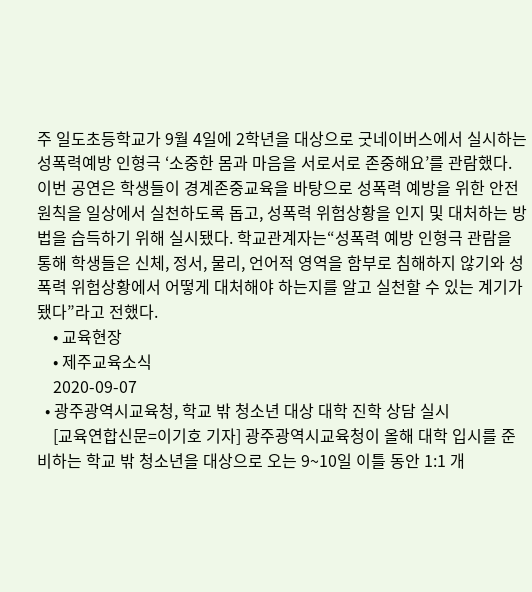주 일도초등학교가 9월 4일에 2학년을 대상으로 굿네이버스에서 실시하는 성폭력예방 인형극 ‘소중한 몸과 마음을 서로서로 존중해요’를 관람했다. 이번 공연은 학생들이 경계존중교육을 바탕으로 성폭력 예방을 위한 안전원칙을 일상에서 실천하도록 돕고, 성폭력 위험상황을 인지 및 대처하는 방법을 습득하기 위해 실시됐다. 학교관계자는“성폭력 예방 인형극 관람을 통해 학생들은 신체, 정서, 물리, 언어적 영역을 함부로 침해하지 않기와 성폭력 위험상황에서 어떻게 대처해야 하는지를 알고 실천할 수 있는 계기가 됐다”라고 전했다.
    • 교육현장
    • 제주교육소식
    2020-09-07
  • 광주광역시교육청, 학교 밖 청소년 대상 대학 진학 상담 실시
    [교육연합신문=이기호 기자] 광주광역시교육청이 올해 대학 입시를 준비하는 학교 밖 청소년을 대상으로 오는 9~10일 이틀 동안 1:1 개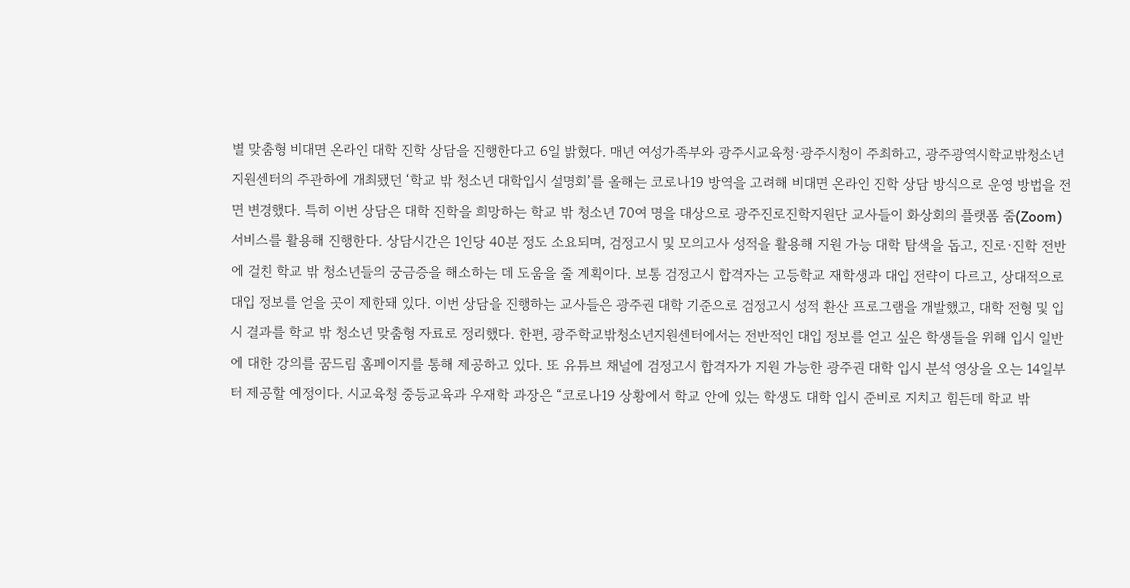별 맞춤형 비대면 온라인 대학 진학 상담을 진행한다고 6일 밝혔다. 매년 여성가족부와 광주시교육청·광주시청이 주최하고, 광주광역시학교밖청소년지원센터의 주관하에 개최됐던 ‘학교 밖 청소년 대학입시 설명회’를 올해는 코로나19 방역을 고려해 비대면 온라인 진학 상담 방식으로 운영 방법을 전면 변경했다. 특히 이번 상담은 대학 진학을 희망하는 학교 밖 청소년 70여 명을 대상으로 광주진로진학지원단 교사들이 화상회의 플랫폼 줌(Zoom)서비스를 활용해 진행한다. 상담시간은 1인당 40분 정도 소요되며, 검정고시 및 모의고사 성적을 활용해 지원 가능 대학 탐색을 돕고, 진로·진학 전반에 걸친 학교 밖 청소년들의 궁금증을 해소하는 데 도움을 줄 계획이다. 보통 검정고시 합격자는 고등학교 재학생과 대입 전략이 다르고, 상대적으로 대입 정보를 얻을 곳이 제한돼 있다. 이번 상담을 진행하는 교사들은 광주권 대학 기준으로 검정고시 성적 환산 프로그램을 개발했고, 대학 전형 및 입시 결과를 학교 밖 청소년 맞춤형 자료로 정리했다. 한편, 광주학교밖청소년지원센터에서는 전반적인 대입 정보를 얻고 싶은 학생들을 위해 입시 일반에 대한 강의를 꿈드림 홈페이지를 통해 제공하고 있다. 또 유튜브 채널에 검정고시 합격자가 지원 가능한 광주권 대학 입시 분석 영상을 오는 14일부터 제공할 예정이다. 시교육청 중등교육과 우재학 과장은 “코로나19 상황에서 학교 안에 있는 학생도 대학 입시 준비로 지치고 힘든데 학교 밖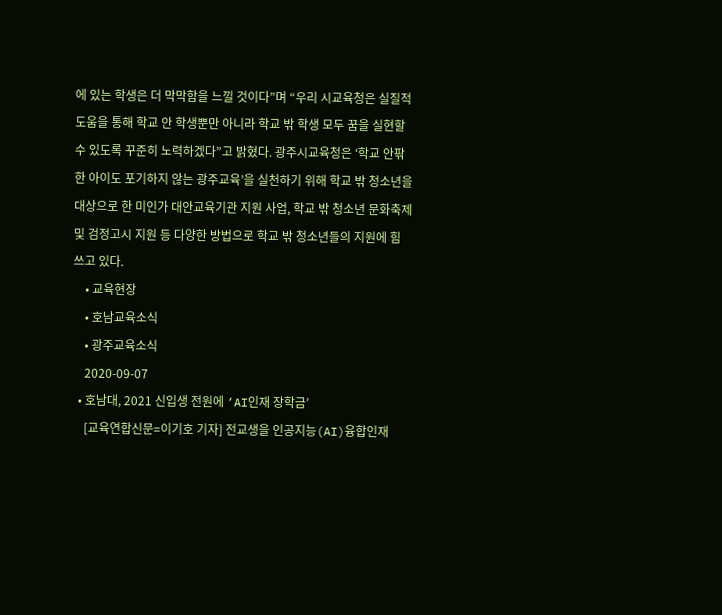에 있는 학생은 더 막막함을 느낄 것이다”며 “우리 시교육청은 실질적 도움을 통해 학교 안 학생뿐만 아니라 학교 밖 학생 모두 꿈을 실현할 수 있도록 꾸준히 노력하겠다”고 밝혔다. 광주시교육청은 ‘학교 안팎 한 아이도 포기하지 않는 광주교육’을 실천하기 위해 학교 밖 청소년을 대상으로 한 미인가 대안교육기관 지원 사업, 학교 밖 청소년 문화축제 및 검정고시 지원 등 다양한 방법으로 학교 밖 청소년들의 지원에 힘 쓰고 있다.
    • 교육현장
    • 호남교육소식
    • 광주교육소식
    2020-09-07
  • 호남대, 2021 신입생 전원에 ‘AI인재 장학금’
    [교육연합신문=이기호 기자] 전교생을 인공지능(AI)융합인재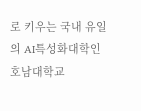로 키우는 국내 유일의 AI특성화대학인 호남대학교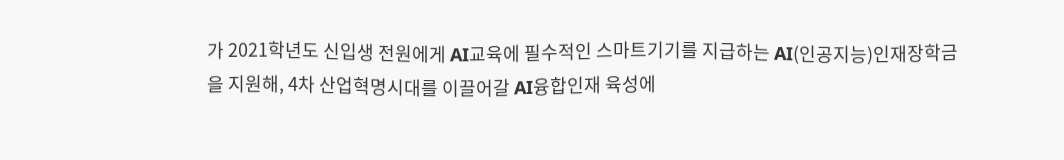가 2021학년도 신입생 전원에게 AI교육에 필수적인 스마트기기를 지급하는 AI(인공지능)인재장학금을 지원해, 4차 산업혁명시대를 이끌어갈 AI융합인재 육성에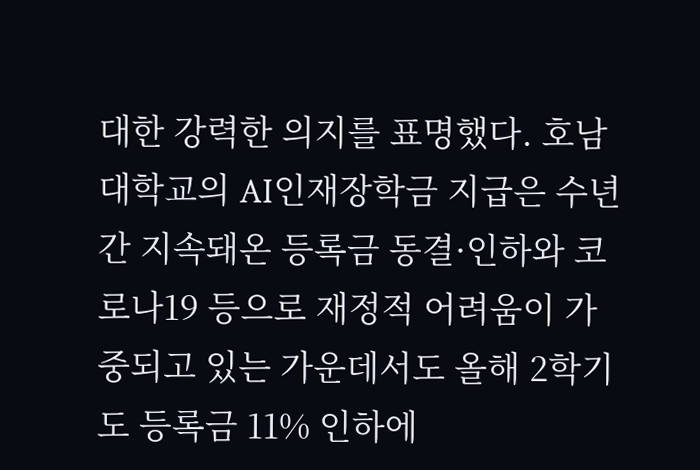대한 강력한 의지를 표명했다. 호남대학교의 AI인재장학금 지급은 수년간 지속돼온 등록금 동결·인하와 코로나19 등으로 재정적 어려움이 가중되고 있는 가운데서도 올해 2학기도 등록금 11% 인하에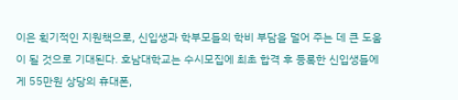이은 획기적인 지원책으로, 신입생과 학부모들의 학비 부담을 덜어 주는 데 큰 도움이 될 것으로 기대된다. 호남대학교는 수시모집에 최초 합격 후 등록한 신입생들에게 55만원 상당의 휴대폰,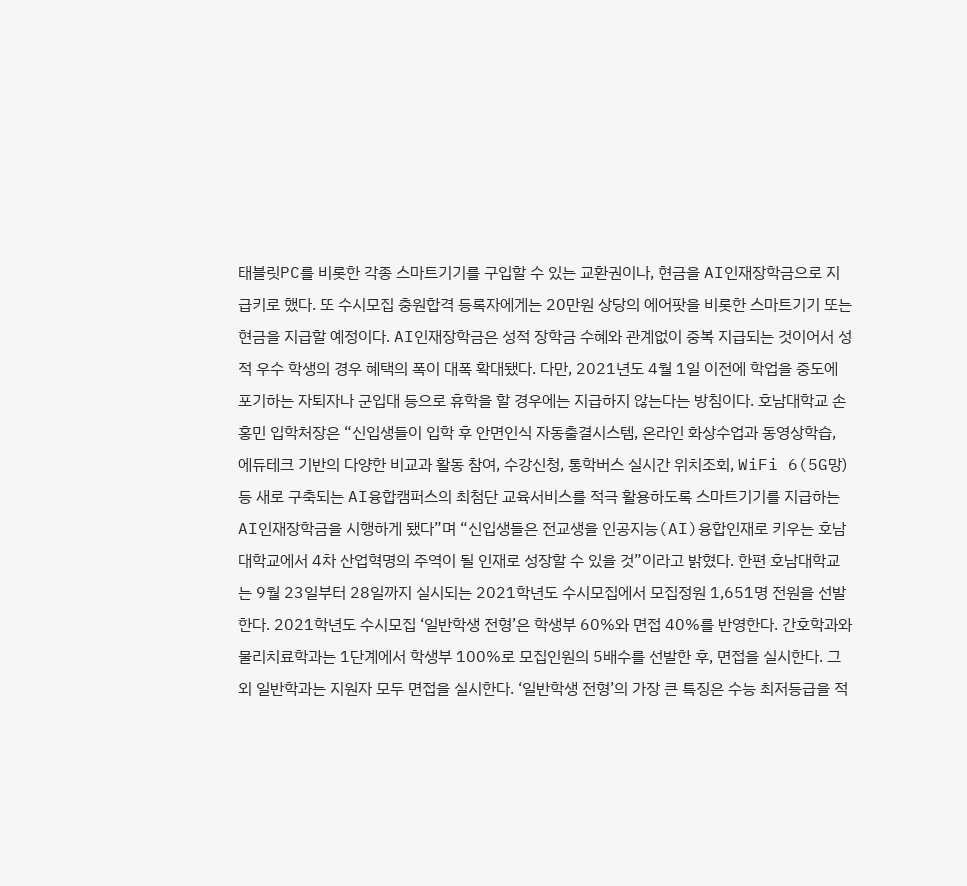태블릿PC를 비롯한 각종 스마트기기를 구입할 수 있는 교환권이나, 현금을 AI인재장학금으로 지급키로 했다. 또 수시모집 충원합격 등록자에게는 20만원 상당의 에어팟을 비롯한 스마트기기 또는 현금을 지급할 예정이다. AI인재장학금은 성적 장학금 수혜와 관계없이 중복 지급되는 것이어서 성적 우수 학생의 경우 혜택의 폭이 대폭 확대됐다. 다만, 2021년도 4월 1일 이전에 학업을 중도에 포기하는 자퇴자나 군입대 등으로 휴학을 할 경우에는 지급하지 않는다는 방침이다. 호남대학교 손홍민 입학처장은 “신입생들이 입학 후 안면인식 자동출결시스템, 온라인 화상수업과 동영상학습, 에듀테크 기반의 다양한 비교과 활동 참여, 수강신청, 통학버스 실시간 위치조회, WiFi 6(5G망) 등 새로 구축되는 AI융합캠퍼스의 최첨단 교육서비스를 적극 활용하도록 스마트기기를 지급하는 AI인재장학금을 시행하게 됐다”며 “신입생들은 전교생을 인공지능(AI)융합인재로 키우는 호남대학교에서 4차 산업혁명의 주역이 될 인재로 성장할 수 있을 것”이라고 밝혔다. 한편 호남대학교는 9월 23일부터 28일까지 실시되는 2021학년도 수시모집에서 모집정원 1,651명 전원을 선발한다. 2021학년도 수시모집 ‘일반학생 전형’은 학생부 60%와 면접 40%를 반영한다. 간호학과와 물리치료학과는 1단계에서 학생부 100%로 모집인원의 5배수를 선발한 후, 면접을 실시한다. 그 외 일반학과는 지원자 모두 면접을 실시한다. ‘일반학생 전형’의 가장 큰 특징은 수능 최저등급을 적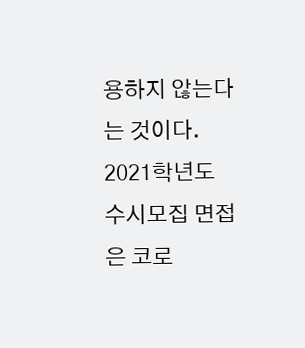용하지 않는다는 것이다. 2021학년도 수시모집 면접은 코로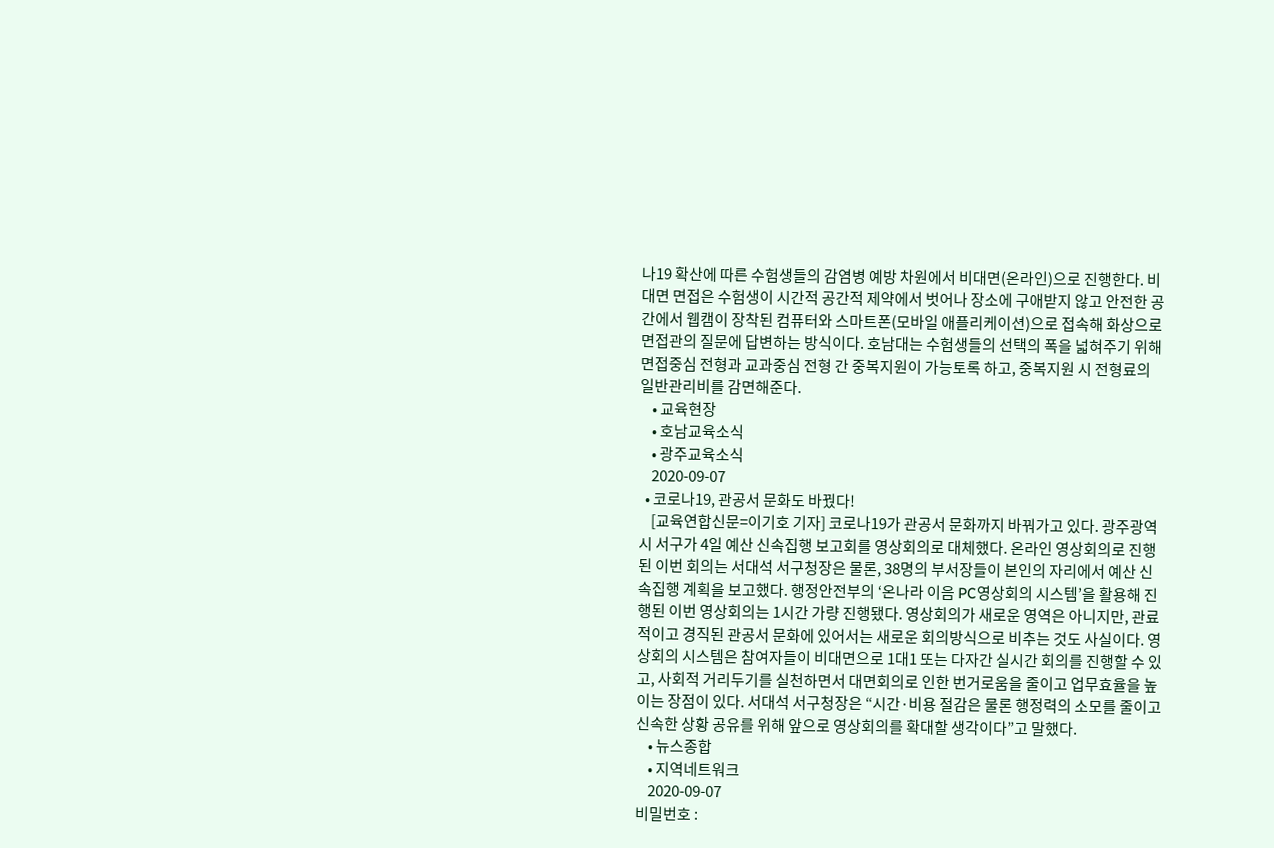나19 확산에 따른 수험생들의 감염병 예방 차원에서 비대면(온라인)으로 진행한다. 비대면 면접은 수험생이 시간적 공간적 제약에서 벗어나 장소에 구애받지 않고 안전한 공간에서 웹캠이 장착된 컴퓨터와 스마트폰(모바일 애플리케이션)으로 접속해 화상으로 면접관의 질문에 답변하는 방식이다. 호남대는 수험생들의 선택의 폭을 넓혀주기 위해 면접중심 전형과 교과중심 전형 간 중복지원이 가능토록 하고, 중복지원 시 전형료의 일반관리비를 감면해준다.
    • 교육현장
    • 호남교육소식
    • 광주교육소식
    2020-09-07
  • 코로나19, 관공서 문화도 바꿨다!
    [교육연합신문=이기호 기자] 코로나19가 관공서 문화까지 바꿔가고 있다. 광주광역시 서구가 4일 예산 신속집행 보고회를 영상회의로 대체했다. 온라인 영상회의로 진행된 이번 회의는 서대석 서구청장은 물론, 38명의 부서장들이 본인의 자리에서 예산 신속집행 계획을 보고했다. 행정안전부의 ‘온나라 이음 PC영상회의 시스템’을 활용해 진행된 이번 영상회의는 1시간 가량 진행됐다. 영상회의가 새로운 영역은 아니지만, 관료적이고 경직된 관공서 문화에 있어서는 새로운 회의방식으로 비추는 것도 사실이다. 영상회의 시스템은 참여자들이 비대면으로 1대1 또는 다자간 실시간 회의를 진행할 수 있고, 사회적 거리두기를 실천하면서 대면회의로 인한 번거로움을 줄이고 업무효율을 높이는 장점이 있다. 서대석 서구청장은 “시간·비용 절감은 물론 행정력의 소모를 줄이고 신속한 상황 공유를 위해 앞으로 영상회의를 확대할 생각이다”고 말했다.
    • 뉴스종합
    • 지역네트워크
    2020-09-07
비밀번호 :